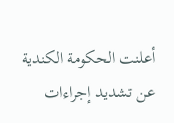أعلنت الحكومة الكندية عن تشديد إجراءات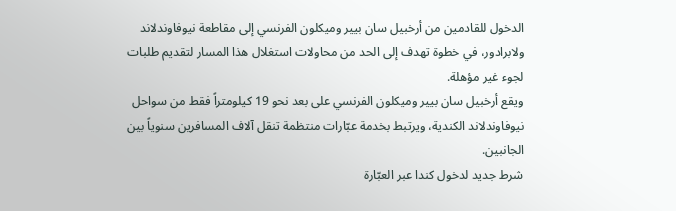الدخول للقادمين من أرخبيل سان بيير وميكلون الفرنسي إلى مقاطعة نيوفاوندلاند ولابرادور، في خطوة تهدف إلى الحد من محاولات استغلال هذا المسار لتقديم طلبات لجوء غير مؤهلة.
ويقع أرخبيل سان بيير وميكلون الفرنسي على بعد نحو 19 كيلومتراً فقط من سواحل نيوفاوندلاند الكندية، ويرتبط بخدمة عبّارات منتظمة تنقل آلاف المسافرين سنوياً بين الجانبين.
شرط جديد لدخول كندا عبر العبّارة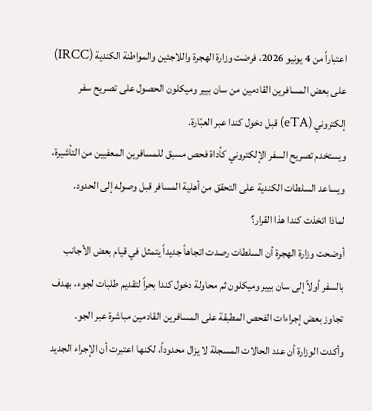اعتباراً من 4 يونيو 2026، فرضت وزارة الهجرة واللاجئين والمواطنة الكندية (IRCC) على بعض المسافرين القادمين من سان بيير وميكلون الحصول على تصريح سفر إلكتروني (eTA) قبل دخول كندا عبر العبّارة.
ويستخدم تصريح السفر الإلكتروني كأداة فحص مسبق للمسافرين المعفيين من التأشيرة، ويساعد السلطات الكندية على التحقق من أهلية المسافر قبل وصوله إلى الحدود.
لماذا اتخذت كندا هذا القرار؟
أوضحت وزارة الهجرة أن السلطات رصدت اتجاهاً جديداً يتمثل في قيام بعض الأجانب بالسفر أولاً إلى سان بيير وميكلون ثم محاولة دخول كندا بحراً لتقديم طلبات لجوء، بهدف تجاوز بعض إجراءات الفحص المطبقة على المسافرين القادمين مباشرة عبر الجو.
وأكدت الوزارة أن عدد الحالات المسجلة لا يزال محدوداً، لكنها اعتبرت أن الإجراء الجديد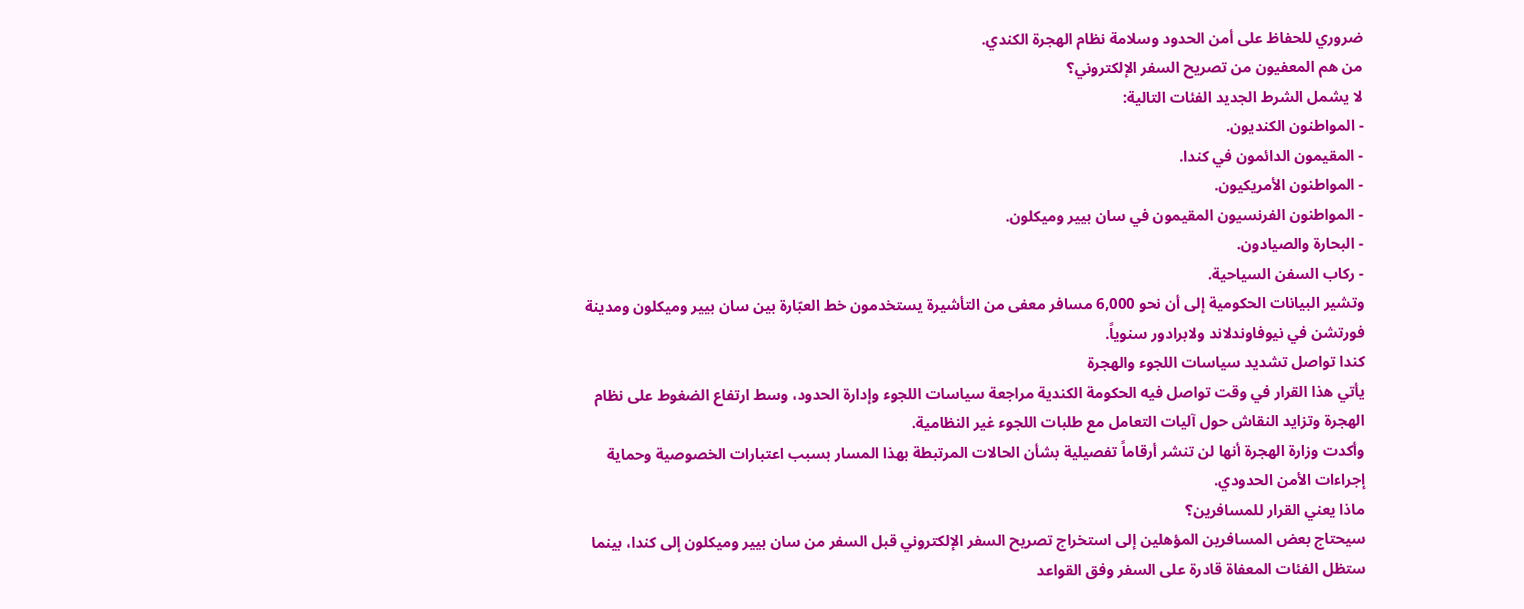ضروري للحفاظ على أمن الحدود وسلامة نظام الهجرة الكندي.
من هم المعفيون من تصريح السفر الإلكتروني؟
لا يشمل الشرط الجديد الفئات التالية:
- المواطنون الكنديون.
- المقيمون الدائمون في كندا.
- المواطنون الأمريكيون.
- المواطنون الفرنسيون المقيمون في سان بيير وميكلون.
- البحارة والصيادون.
- ركاب السفن السياحية.
وتشير البيانات الحكومية إلى أن نحو 6,000 مسافر معفى من التأشيرة يستخدمون خط العبّارة بين سان بيير وميكلون ومدينة فورتشن في نيوفاوندلاند ولابرادور سنوياً.
كندا تواصل تشديد سياسات اللجوء والهجرة
يأتي هذا القرار في وقت تواصل فيه الحكومة الكندية مراجعة سياسات اللجوء وإدارة الحدود، وسط ارتفاع الضغوط على نظام الهجرة وتزايد النقاش حول آليات التعامل مع طلبات اللجوء غير النظامية.
وأكدت وزارة الهجرة أنها لن تنشر أرقاماً تفصيلية بشأن الحالات المرتبطة بهذا المسار بسبب اعتبارات الخصوصية وحماية إجراءات الأمن الحدودي.
ماذا يعني القرار للمسافرين؟
سيحتاج بعض المسافرين المؤهلين إلى استخراج تصريح السفر الإلكتروني قبل السفر من سان بيير وميكلون إلى كندا، بينما ستظل الفئات المعفاة قادرة على السفر وفق القواعد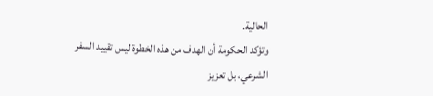الحالية.
وتؤكد الحكومة أن الهدف من هذه الخطوة ليس تقييد السفر الشرعي، بل تعزيز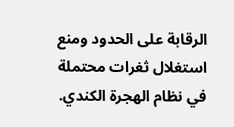الرقابة على الحدود ومنع استغلال ثغرات محتملة في نظام الهجرة الكندي.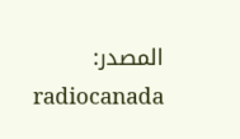المصدر: radiocanada